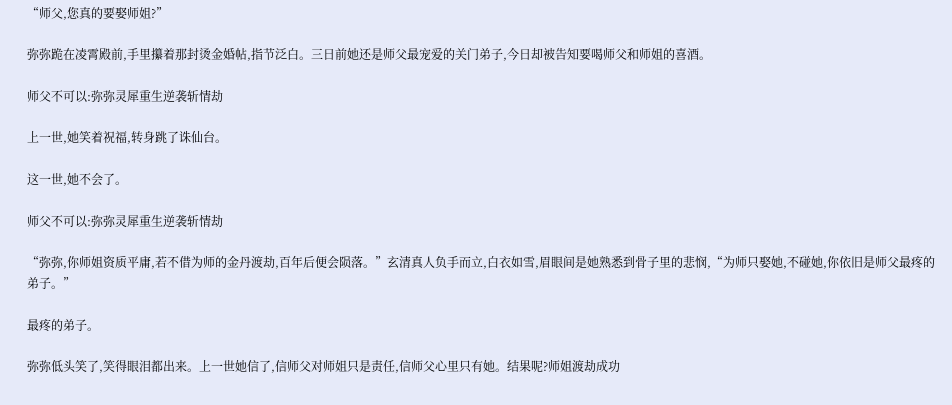“师父,您真的要娶师姐?”

弥弥跪在凌霄殿前,手里攥着那封烫金婚帖,指节泛白。三日前她还是师父最宠爱的关门弟子,今日却被告知要喝师父和师姐的喜酒。

师父不可以:弥弥灵犀重生逆袭斩情劫

上一世,她笑着祝福,转身跳了诛仙台。

这一世,她不会了。

师父不可以:弥弥灵犀重生逆袭斩情劫

“弥弥,你师姐资质平庸,若不借为师的金丹渡劫,百年后便会陨落。”玄清真人负手而立,白衣如雪,眉眼间是她熟悉到骨子里的悲悯,“为师只娶她,不碰她,你依旧是师父最疼的弟子。”

最疼的弟子。

弥弥低头笑了,笑得眼泪都出来。上一世她信了,信师父对师姐只是责任,信师父心里只有她。结果呢?师姐渡劫成功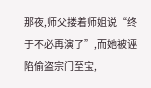那夜,师父搂着师姐说“终于不必再演了”,而她被诬陷偷盗宗门至宝,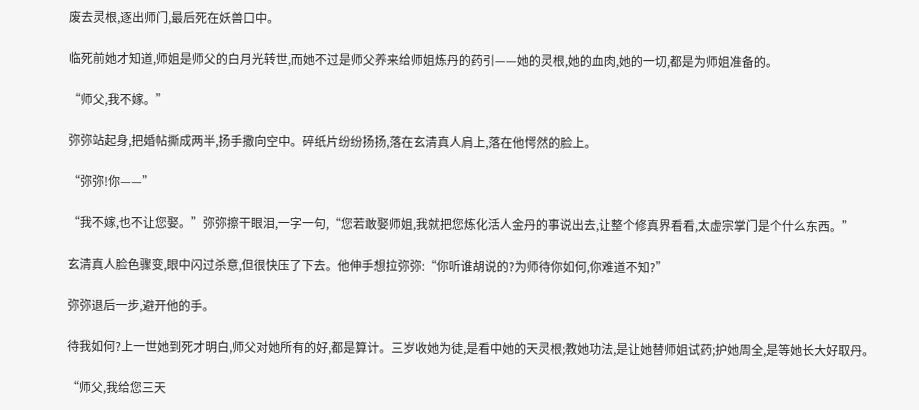废去灵根,逐出师门,最后死在妖兽口中。

临死前她才知道,师姐是师父的白月光转世,而她不过是师父养来给师姐炼丹的药引——她的灵根,她的血肉,她的一切,都是为师姐准备的。

“师父,我不嫁。”

弥弥站起身,把婚帖撕成两半,扬手撒向空中。碎纸片纷纷扬扬,落在玄清真人肩上,落在他愕然的脸上。

“弥弥!你——”

“我不嫁,也不让您娶。”弥弥擦干眼泪,一字一句,“您若敢娶师姐,我就把您炼化活人金丹的事说出去,让整个修真界看看,太虚宗掌门是个什么东西。”

玄清真人脸色骤变,眼中闪过杀意,但很快压了下去。他伸手想拉弥弥:“你听谁胡说的?为师待你如何,你难道不知?”

弥弥退后一步,避开他的手。

待我如何?上一世她到死才明白,师父对她所有的好,都是算计。三岁收她为徒,是看中她的天灵根;教她功法,是让她替师姐试药;护她周全,是等她长大好取丹。

“师父,我给您三天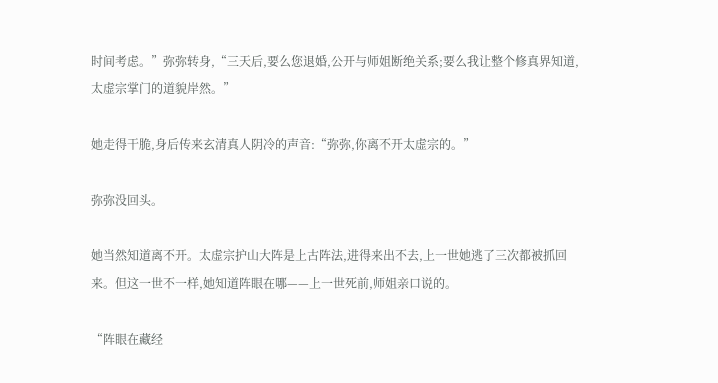时间考虑。”弥弥转身,“三天后,要么您退婚,公开与师姐断绝关系;要么我让整个修真界知道,太虚宗掌门的道貌岸然。”

她走得干脆,身后传来玄清真人阴冷的声音:“弥弥,你离不开太虚宗的。”

弥弥没回头。

她当然知道离不开。太虚宗护山大阵是上古阵法,进得来出不去,上一世她逃了三次都被抓回来。但这一世不一样,她知道阵眼在哪——上一世死前,师姐亲口说的。

“阵眼在藏经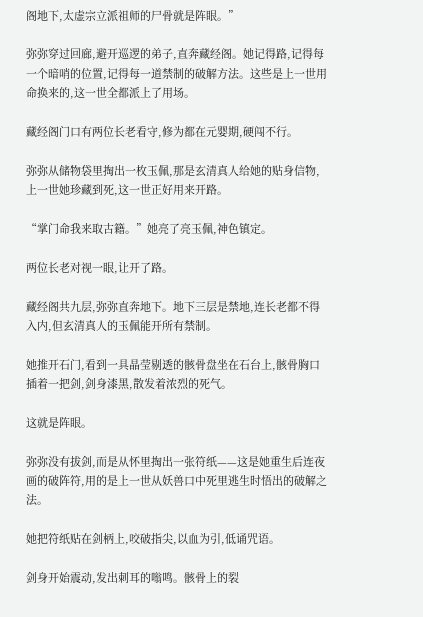阁地下,太虚宗立派祖师的尸骨就是阵眼。”

弥弥穿过回廊,避开巡逻的弟子,直奔藏经阁。她记得路,记得每一个暗哨的位置,记得每一道禁制的破解方法。这些是上一世用命换来的,这一世全都派上了用场。

藏经阁门口有两位长老看守,修为都在元婴期,硬闯不行。

弥弥从储物袋里掏出一枚玉佩,那是玄清真人给她的贴身信物,上一世她珍藏到死,这一世正好用来开路。

“掌门命我来取古籍。”她亮了亮玉佩,神色镇定。

两位长老对视一眼,让开了路。

藏经阁共九层,弥弥直奔地下。地下三层是禁地,连长老都不得入内,但玄清真人的玉佩能开所有禁制。

她推开石门,看到一具晶莹剔透的骸骨盘坐在石台上,骸骨胸口插着一把剑,剑身漆黑,散发着浓烈的死气。

这就是阵眼。

弥弥没有拔剑,而是从怀里掏出一张符纸——这是她重生后连夜画的破阵符,用的是上一世从妖兽口中死里逃生时悟出的破解之法。

她把符纸贴在剑柄上,咬破指尖,以血为引,低诵咒语。

剑身开始震动,发出刺耳的嗡鸣。骸骨上的裂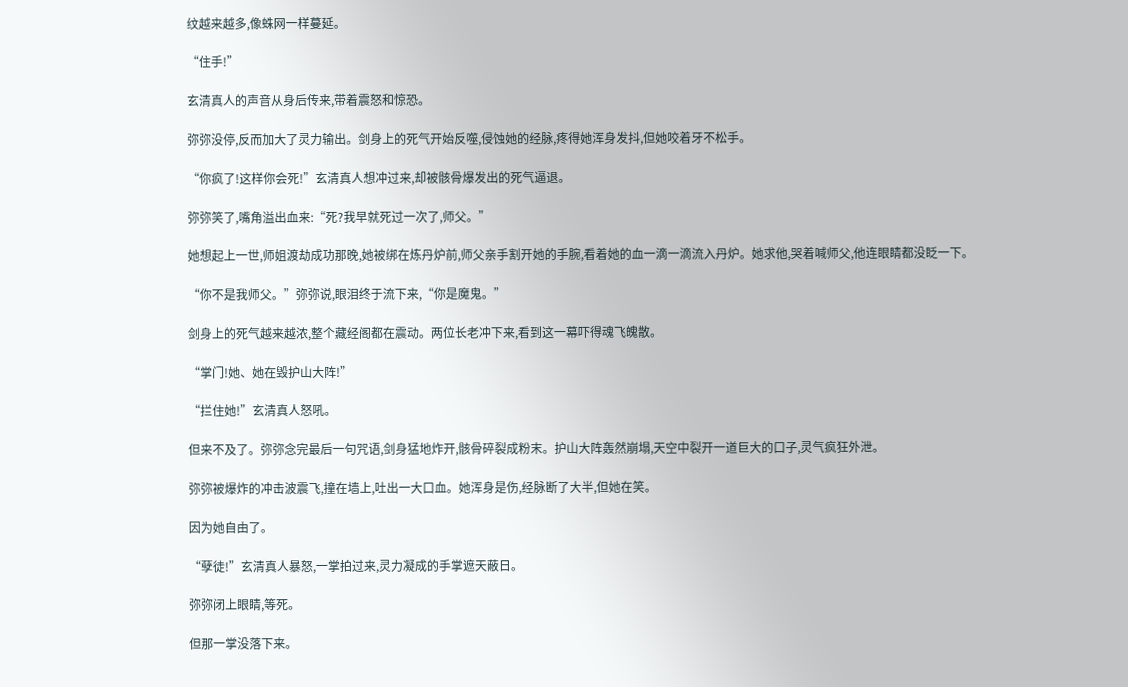纹越来越多,像蛛网一样蔓延。

“住手!”

玄清真人的声音从身后传来,带着震怒和惊恐。

弥弥没停,反而加大了灵力输出。剑身上的死气开始反噬,侵蚀她的经脉,疼得她浑身发抖,但她咬着牙不松手。

“你疯了!这样你会死!”玄清真人想冲过来,却被骸骨爆发出的死气逼退。

弥弥笑了,嘴角溢出血来:“死?我早就死过一次了,师父。”

她想起上一世,师姐渡劫成功那晚,她被绑在炼丹炉前,师父亲手割开她的手腕,看着她的血一滴一滴流入丹炉。她求他,哭着喊师父,他连眼睛都没眨一下。

“你不是我师父。”弥弥说,眼泪终于流下来,“你是魔鬼。”

剑身上的死气越来越浓,整个藏经阁都在震动。两位长老冲下来,看到这一幕吓得魂飞魄散。

“掌门!她、她在毁护山大阵!”

“拦住她!”玄清真人怒吼。

但来不及了。弥弥念完最后一句咒语,剑身猛地炸开,骸骨碎裂成粉末。护山大阵轰然崩塌,天空中裂开一道巨大的口子,灵气疯狂外泄。

弥弥被爆炸的冲击波震飞,撞在墙上,吐出一大口血。她浑身是伤,经脉断了大半,但她在笑。

因为她自由了。

“孽徒!”玄清真人暴怒,一掌拍过来,灵力凝成的手掌遮天蔽日。

弥弥闭上眼睛,等死。

但那一掌没落下来。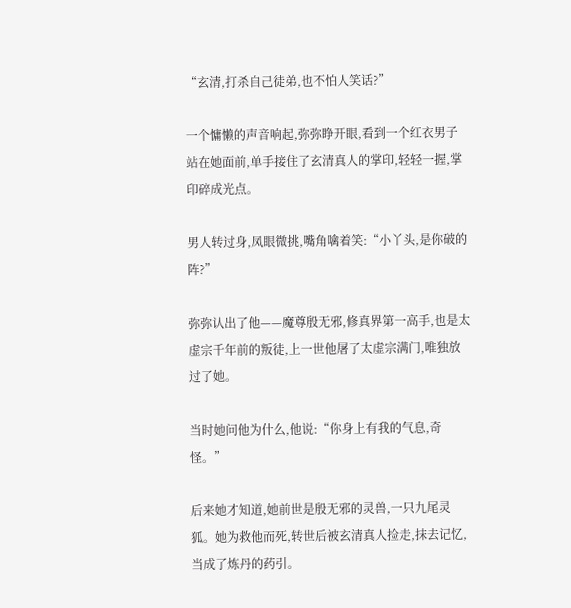“玄清,打杀自己徒弟,也不怕人笑话?”

一个慵懒的声音响起,弥弥睁开眼,看到一个红衣男子站在她面前,单手接住了玄清真人的掌印,轻轻一握,掌印碎成光点。

男人转过身,凤眼微挑,嘴角噙着笑:“小丫头,是你破的阵?”

弥弥认出了他——魔尊殷无邪,修真界第一高手,也是太虚宗千年前的叛徒,上一世他屠了太虚宗满门,唯独放过了她。

当时她问他为什么,他说:“你身上有我的气息,奇怪。”

后来她才知道,她前世是殷无邪的灵兽,一只九尾灵狐。她为救他而死,转世后被玄清真人捡走,抹去记忆,当成了炼丹的药引。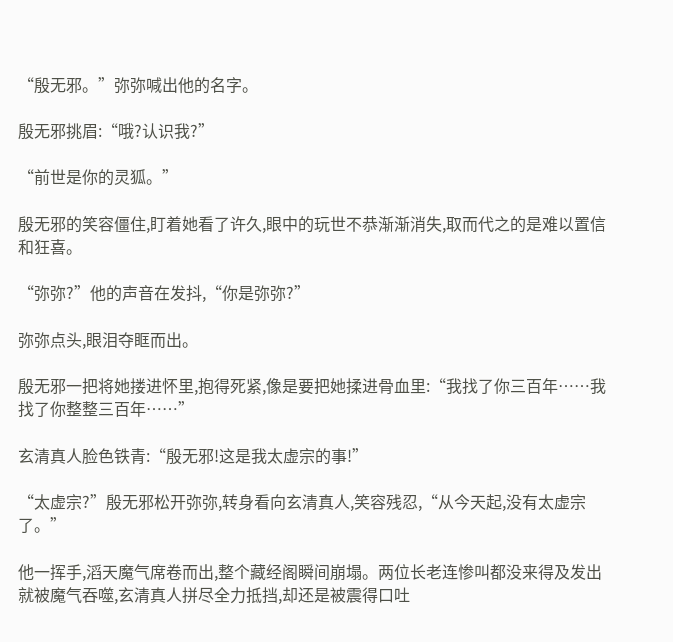“殷无邪。”弥弥喊出他的名字。

殷无邪挑眉:“哦?认识我?”

“前世是你的灵狐。”

殷无邪的笑容僵住,盯着她看了许久,眼中的玩世不恭渐渐消失,取而代之的是难以置信和狂喜。

“弥弥?”他的声音在发抖,“你是弥弥?”

弥弥点头,眼泪夺眶而出。

殷无邪一把将她搂进怀里,抱得死紧,像是要把她揉进骨血里:“我找了你三百年……我找了你整整三百年……”

玄清真人脸色铁青:“殷无邪!这是我太虚宗的事!”

“太虚宗?”殷无邪松开弥弥,转身看向玄清真人,笑容残忍,“从今天起,没有太虚宗了。”

他一挥手,滔天魔气席卷而出,整个藏经阁瞬间崩塌。两位长老连惨叫都没来得及发出就被魔气吞噬,玄清真人拼尽全力抵挡,却还是被震得口吐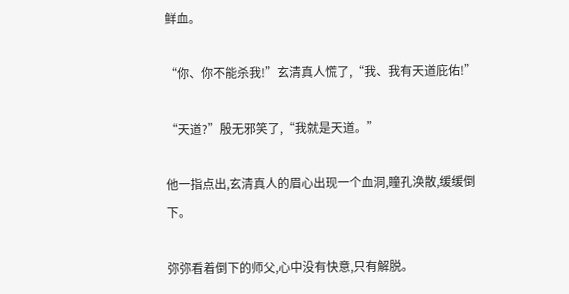鲜血。

“你、你不能杀我!”玄清真人慌了,“我、我有天道庇佑!”

“天道?”殷无邪笑了,“我就是天道。”

他一指点出,玄清真人的眉心出现一个血洞,瞳孔涣散,缓缓倒下。

弥弥看着倒下的师父,心中没有快意,只有解脱。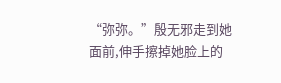“弥弥。”殷无邪走到她面前,伸手擦掉她脸上的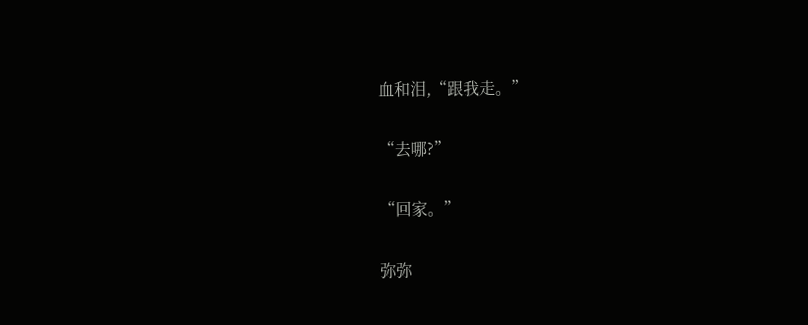血和泪,“跟我走。”

“去哪?”

“回家。”

弥弥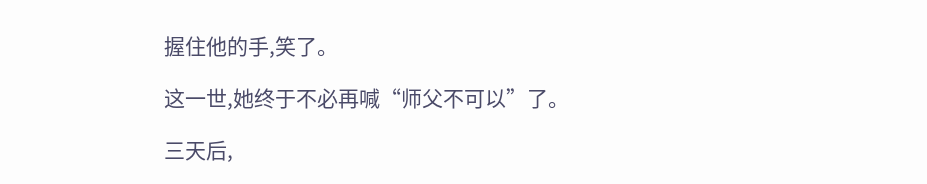握住他的手,笑了。

这一世,她终于不必再喊“师父不可以”了。

三天后,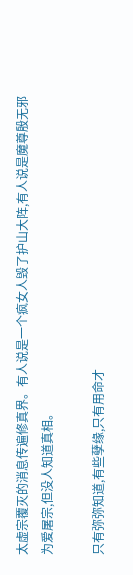太虚宗覆灭的消息传遍修真界。有人说是一个疯女人毁了护山大阵,有人说是魔尊殷无邪为爱屠宗,但没人知道真相。

只有弥弥知道,有些孽缘,只有用命才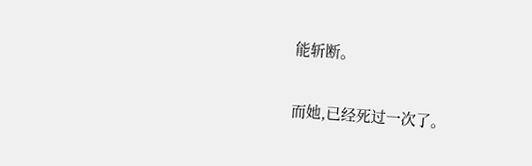能斩断。

而她,已经死过一次了。